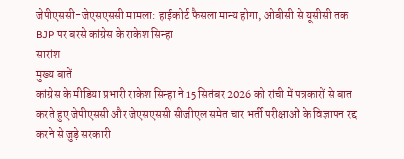जेपीएससी-जेएसएससी मामला: हाईकोर्ट फैसला मान्य होगा, ओबीसी से यूसीसी तक BJP पर बरसे कांग्रेस के राकेश सिन्हा
सारांश
मुख्य बातें
कांग्रेस के मीडिया प्रभारी राकेश सिन्हा ने 15 सितंबर 2026 को रांची में पत्रकारों से बात करते हुए जेपीएससी और जेएसएससी सीजीएल समेत चार भर्ती परीक्षाओं के विज्ञापन रद्द करने से जुड़े सरकारी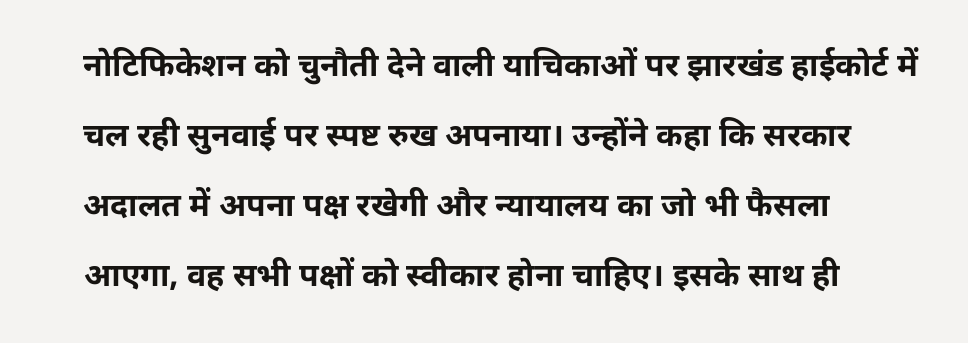नोटिफिकेशन को चुनौती देने वाली याचिकाओं पर झारखंड हाईकोर्ट में चल रही सुनवाई पर स्पष्ट रुख अपनाया। उन्होंने कहा कि सरकार अदालत में अपना पक्ष रखेगी और न्यायालय का जो भी फैसला आएगा, वह सभी पक्षों को स्वीकार होना चाहिए। इसके साथ ही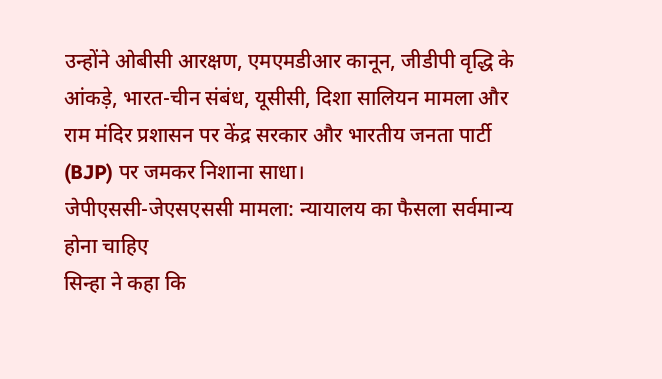उन्होंने ओबीसी आरक्षण, एमएमडीआर कानून, जीडीपी वृद्धि के आंकड़े, भारत-चीन संबंध, यूसीसी, दिशा सालियन मामला और राम मंदिर प्रशासन पर केंद्र सरकार और भारतीय जनता पार्टी (BJP) पर जमकर निशाना साधा।
जेपीएससी-जेएसएससी मामला: न्यायालय का फैसला सर्वमान्य होना चाहिए
सिन्हा ने कहा कि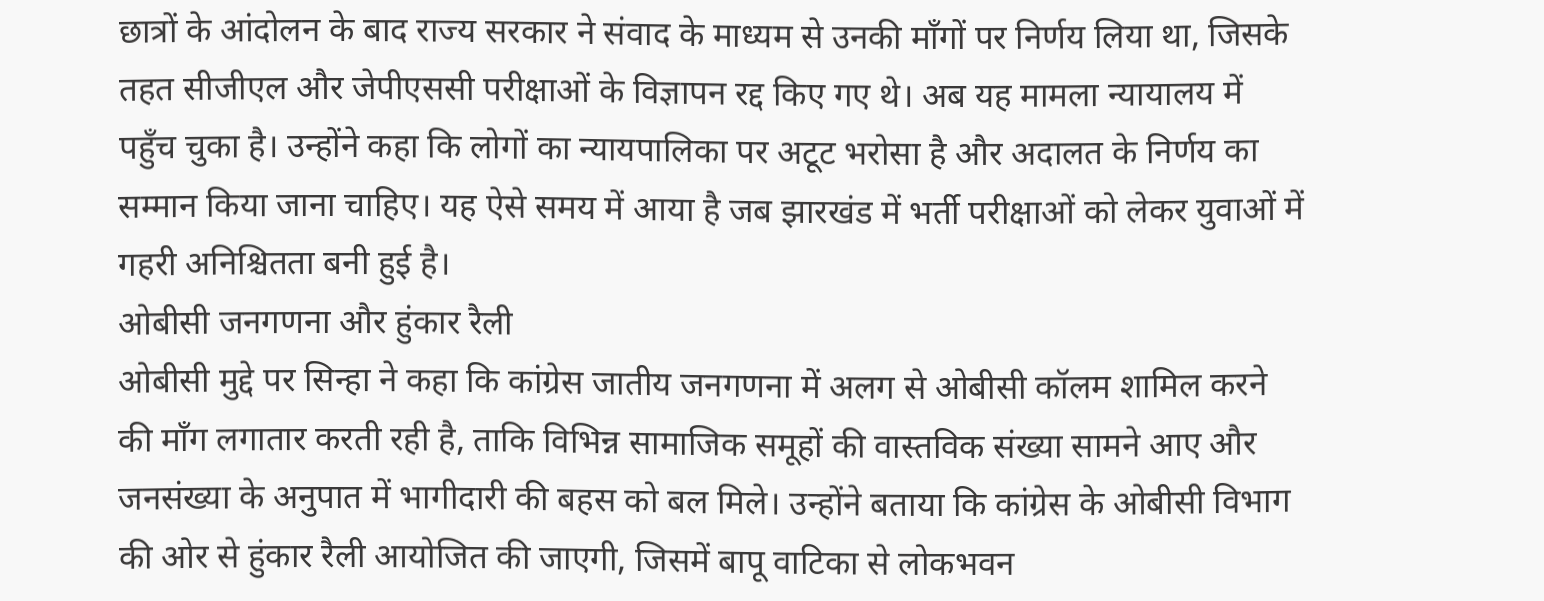छात्रों के आंदोलन के बाद राज्य सरकार ने संवाद के माध्यम से उनकी माँगों पर निर्णय लिया था, जिसके तहत सीजीएल और जेपीएससी परीक्षाओं के विज्ञापन रद्द किए गए थे। अब यह मामला न्यायालय में पहुँच चुका है। उन्होंने कहा कि लोगों का न्यायपालिका पर अटूट भरोसा है और अदालत के निर्णय का सम्मान किया जाना चाहिए। यह ऐसे समय में आया है जब झारखंड में भर्ती परीक्षाओं को लेकर युवाओं में गहरी अनिश्चितता बनी हुई है।
ओबीसी जनगणना और हुंकार रैली
ओबीसी मुद्दे पर सिन्हा ने कहा कि कांग्रेस जातीय जनगणना में अलग से ओबीसी कॉलम शामिल करने की माँग लगातार करती रही है, ताकि विभिन्न सामाजिक समूहों की वास्तविक संख्या सामने आए और जनसंख्या के अनुपात में भागीदारी की बहस को बल मिले। उन्होंने बताया कि कांग्रेस के ओबीसी विभाग की ओर से हुंकार रैली आयोजित की जाएगी, जिसमें बापू वाटिका से लोकभवन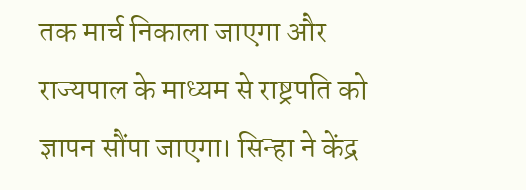तक मार्च निकाला जाएगा और राज्यपाल के माध्यम से राष्ट्रपति को ज्ञापन सौंपा जाएगा। सिन्हा ने केंद्र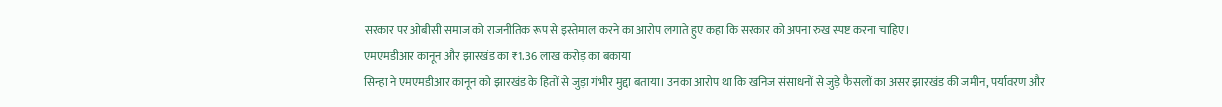सरकार पर ओबीसी समाज को राजनीतिक रूप से इस्तेमाल करने का आरोप लगाते हुए कहा कि सरकार को अपना रुख स्पष्ट करना चाहिए।
एमएमडीआर कानून और झारखंड का ₹1.36 लाख करोड़ का बकाया
सिन्हा ने एमएमडीआर कानून को झारखंड के हितों से जुड़ा गंभीर मुद्दा बताया। उनका आरोप था कि खनिज संसाधनों से जुड़े फैसलों का असर झारखंड की जमीन, पर्यावरण और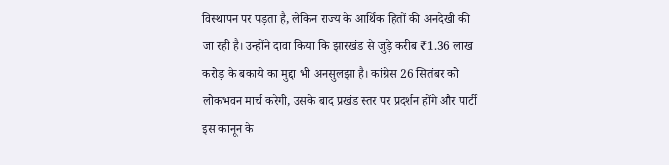विस्थापन पर पड़ता है, लेकिन राज्य के आर्थिक हितों की अनदेखी की जा रही है। उन्होंने दावा किया कि झारखंड से जुड़े करीब ₹1.36 लाख करोड़ के बकाये का मुद्दा भी अनसुलझा है। कांग्रेस 26 सितंबर को लोकभवन मार्च करेगी, उसके बाद प्रखंड स्तर पर प्रदर्शन होंगे और पार्टी इस कानून के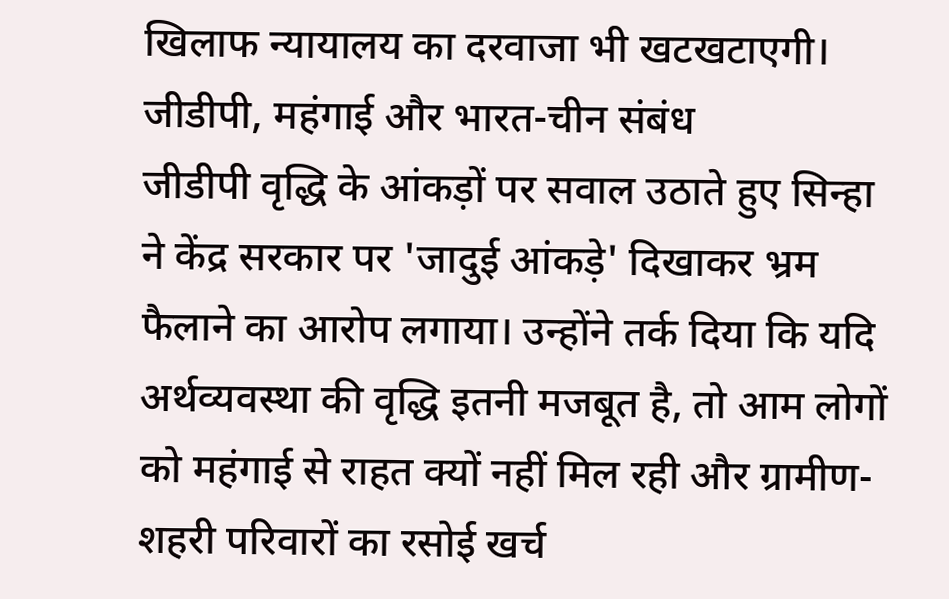खिलाफ न्यायालय का दरवाजा भी खटखटाएगी।
जीडीपी, महंगाई और भारत-चीन संबंध
जीडीपी वृद्धि के आंकड़ों पर सवाल उठाते हुए सिन्हा ने केंद्र सरकार पर 'जादुई आंकड़े' दिखाकर भ्रम फैलाने का आरोप लगाया। उन्होंने तर्क दिया कि यदि अर्थव्यवस्था की वृद्धि इतनी मजबूत है, तो आम लोगों को महंगाई से राहत क्यों नहीं मिल रही और ग्रामीण-शहरी परिवारों का रसोई खर्च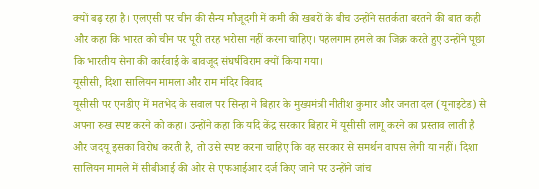क्यों बढ़ रहा है। एलएसी पर चीन की सैन्य मौजूदगी में कमी की खबरों के बीच उन्होंने सतर्कता बरतने की बात कही और कहा कि भारत को चीन पर पूरी तरह भरोसा नहीं करना चाहिए। पहलगाम हमले का जिक्र करते हुए उन्होंने पूछा कि भारतीय सेना की कार्रवाई के बावजूद संघर्षविराम क्यों किया गया।
यूसीसी, दिशा सालियन मामला और राम मंदिर विवाद
यूसीसी पर एनडीए में मतभेद के सवाल पर सिन्हा ने बिहार के मुख्यमंत्री नीतीश कुमार और जनता दल (यूनाइटेड) से अपना रुख स्पष्ट करने को कहा। उन्होंने कहा कि यदि केंद्र सरकार बिहार में यूसीसी लागू करने का प्रस्ताव लाती है और जदयू इसका विरोध करती है, तो उसे स्पष्ट करना चाहिए कि वह सरकार से समर्थन वापस लेगी या नहीं। दिशा सालियन मामले में सीबीआई की ओर से एफआईआर दर्ज किए जाने पर उन्होंने जांच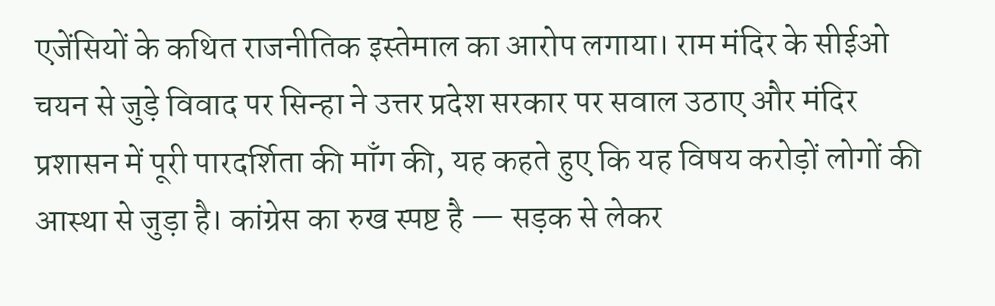एजेंसियों के कथित राजनीतिक इस्तेमाल का आरोप लगाया। राम मंदिर के सीईओ चयन से जुड़े विवाद पर सिन्हा ने उत्तर प्रदेश सरकार पर सवाल उठाए और मंदिर प्रशासन में पूरी पारदर्शिता की माँग की, यह कहते हुए कि यह विषय करोड़ों लोगों की आस्था से जुड़ा है। कांग्रेस का रुख स्पष्ट है — सड़क से लेकर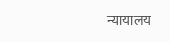न्यायालय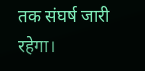तक संघर्ष जारी रहेगा।